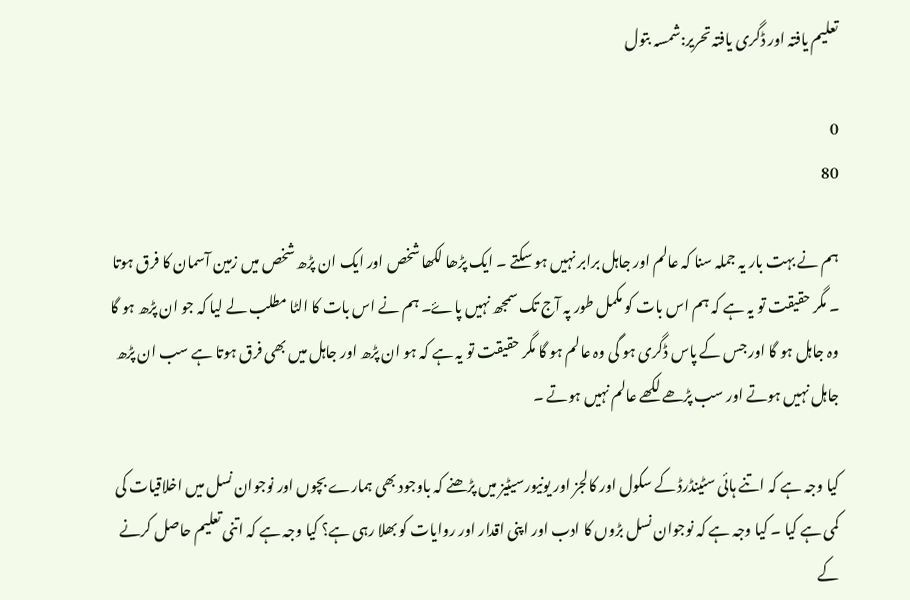تعلیم یافتہ اور ڈگری یافتہ تحریر:شمسہ بتول

0
80

ہم نے بہت بار یہ جملہ سنا کہ عالم اور جاہل برابر نہیں ہو سکتے ۔ ایک پڑھا لکھا شخص اور ایک ان پڑھ شخص میں زمین آسمان کا فرق ہوتا ۔ مگر حقیقت تو یہ ہے کہ ہم اس بات کو مکمل طور پہ آج تک سمجھ نہیں پاۓ۔ ہم نے اس بات کا الٹا مطلب لے لیا کہ جو ان پڑھ ہو گا وہ جاہل ہو گا اور جس کے پاس ڈگری ہو گی وہ عالم ہو گا مگر حقیقت تو یہ ہے کہ ہو ان پڑھ اور جاہل میں بھی فرق ہوتا ہے سب ان پڑھ جاہل نہیں ہوتے اور سب پڑھے لکھے عالم نہیں ہوتے ۔

کیا وجہ ہے کہ اتنے ہائی سٹینڈرڈ کے سکول اور کالجز اور یونیورسیٹیز میں پڑھنے کہ باوجود بھی ہمارے بچوں اور نوجوان نسل میں اخلاقیات کی کمی ہے کیا ۔ کیا وجہ ہے کہ نوجوان نسل بڑوں کا ادب اور اپنی اقدار اور روایات کو بھلا رہی ہے؟ کیا وجہ ہے کہ اتنی تعلیم حاصل کرنے کے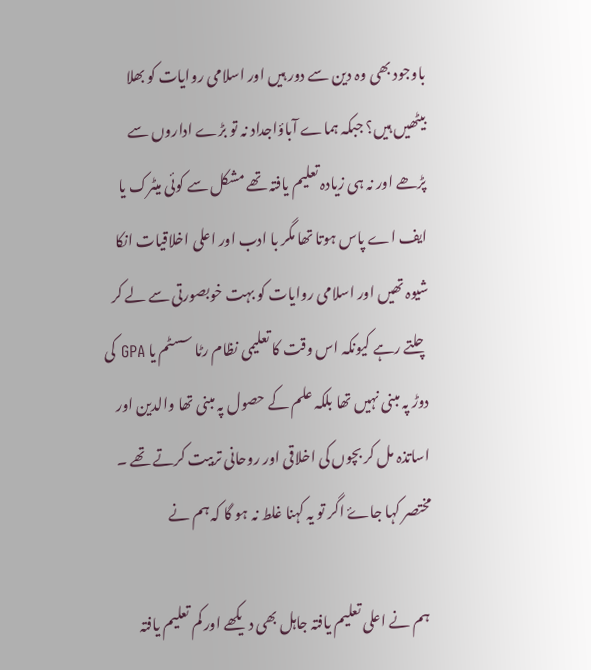باوجود بھی وہ دین سے دور ہیں اور اسلامی روایات کو بھلا بیٹھیں ہیں؟ جبکہ ہماے آباؤاجداد نہ تو بڑے اداروں سے پڑھے اور نہ ہی زیادہ تعلیم یافتہ تھے مشکل سے کوئی میٹرک یا ایف اے پاس ہوتا تھا مگر با ادب اور اعلی اخلاقیات انکا شیوہ تھیں اور اسلامی روایات کو بہت خوبصورتی سے لے کر چلتے رہے کیونکہ اس وقت کا تعلیمی نظام رٹا سسٹم یا GPA کی دوڑ پہ مبنی نہیں تھا بلکہ علم کے حصول پہ مبنی تھا والدین اور اساتذہ مل کر بچوں کی اخلاقی اور روحانی تربیت کرتے تھے ۔ مختصر کہا جاۓ اگر تو یہ کہنا غلط نہ ہو گا کہ ہم نے

 ہم نے اعلی تعلیم یافتہ جاہل بھی دیکھے اور کم تعلیم یافتہ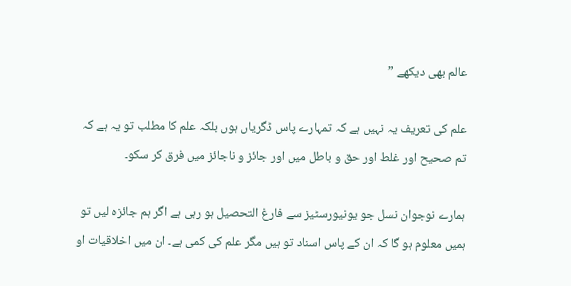عالم بھی دیکھے ”

علم کی تعریف یہ نہیں ہے کہ تمہارے پاس ڈگریاں ہوں بلکہ علم کا مطلب تو یہ ہے کہ تم صحیح اور غلط اور حق و باطل میں اور جائز و ناجائز میں فرق کر سکو۔

ہمارے نوجوان نسل جو یونیورسٹیز سے فارغ التحصیل ہو رہی ہے اگر ہم جائزہ لیں تو ہمیں معلوم ہو گا کہ ان کے پاس اسناد تو ہیں مگر علم کی کمی ہے۔ ان میں اخلاقیات او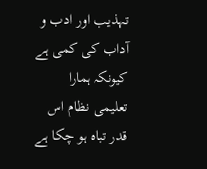تہذیب اور ادب و آداب کی کمی ہے کیونکہ ہمارا تعلیمی نظام اس قدر تباہ ہو چکا ہے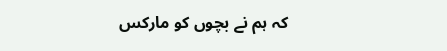کہ ہم نے بچوں کو مارکس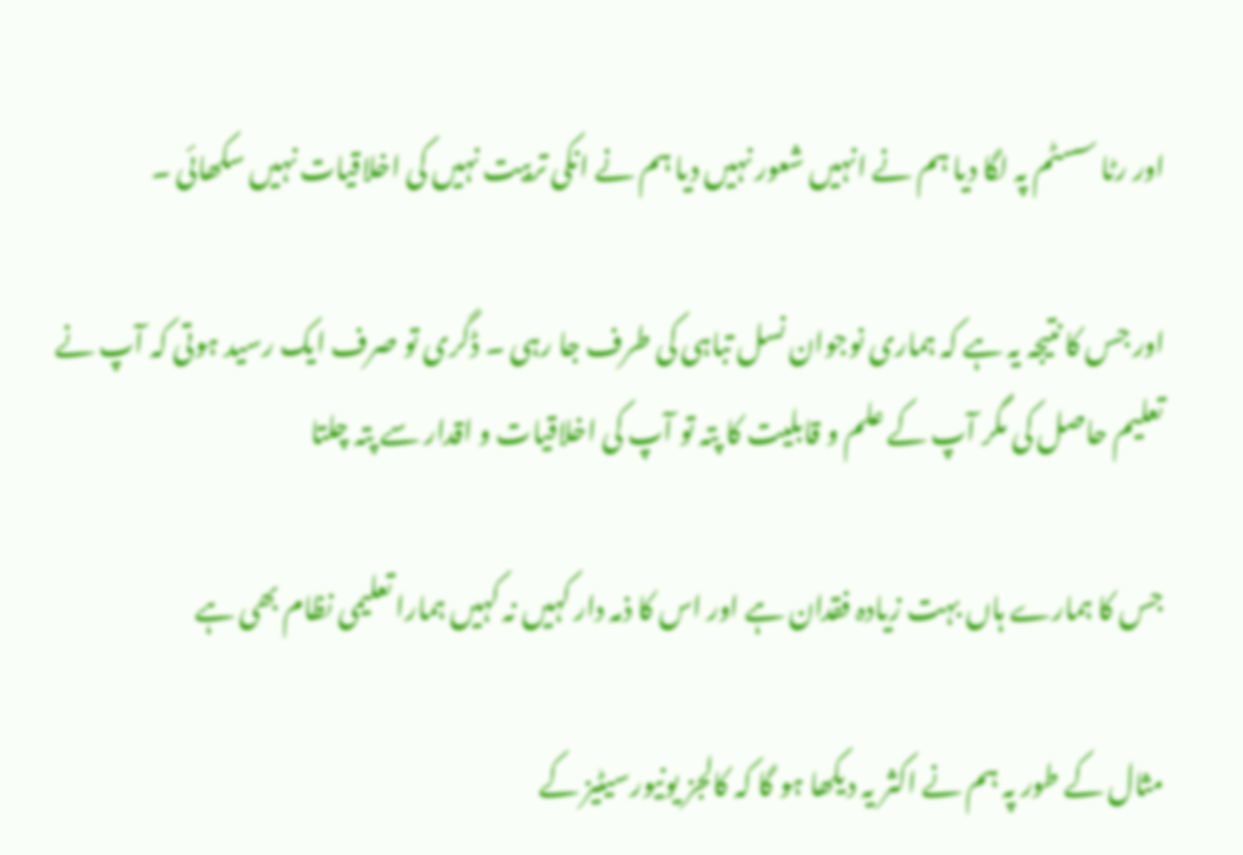اور رٹا سسٹم پہ لگا دیا ہم نے انہیں شعور نہیں دیا ہم نے انکی تربیت نہیں کی اخلاقیات نہیں سکھائی ۔

اور جس کا نتیجہ یہ ہے کہ ہماری نوجوان نسل تباہی کی طرف جا رہی ۔ ڈگری تو صرف ایک رسید ہوتی کہ آپ نے تعلیم حاصل کی مگر آپ کے علم و قابلیت کا پتہ تو آپ کی اخلاقیات و اقدار سے پتہ چلتا

جس کا ہمارے ہاں بہت زیادہ فقدان ہے اور اس کا ذمہ دار کہیں نہ کہیں ہمارا تعلیمی نظام بھی ہے

مثال کے طور پہ ہم نے اکثر یہ دیکھا ہو گا کہ کالجز یونیورسیٹیز کے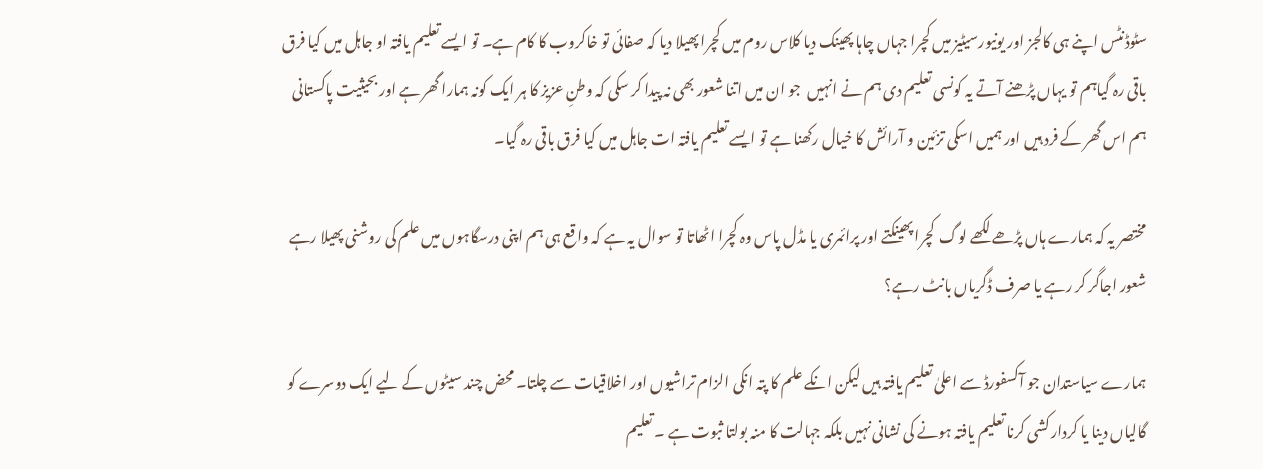سٹوڈنٹس اپنے ہی کالجز اور یونیورسیٹیز میں کچرا جہاں چاہا پھینک دیا کلاس روم میں کچرا پھیلا دیا کہ صفائی تو خاکروب کا کام ہے۔ تو ایسے تعلیم یافتہ او جاہل میں کیا فرق باقی رہ گیاہم تو یہاں پڑھنے آتے یہ کونسی تعلیم دی ہم نے انہیں  جو ان میں اتنا شعور بھی نہ پیدا کر سکی کہ وطنِ عزیز کا ہر ایک کونہ ہمارا گھر ہے اور بحیثیت پاکستانی ہم اس گھر کے فرد ہیں اور ہمیں اسکی تزئین و آرائش کا خیال رکھنا ہے تو ایسے تعلیم یافتہ ات جاہل میں کیا فرق باقی رہ گیا۔

مختصر یہ کہ ہمارے ہاں پڑھے لکھے لوگ  کچرا پھینکتے اور پرائمری یا مڈل پاس وہ کچرا اٹھاتا تو سوال یہ ہے کہ واقع ہی ہم اپنی درسگاہوں میں علم کی روشنی پھیلا رہے شعور اجاگر کر رہے یا صرف ڈگریاں بانٹ رہے؟

ہمارے سیاستدان جو آکسفورڈ سے اعلیٰ تعلیم یافتہ ہیں لیکن انکے علم کا پتہ انکی الزام تراشیوں اور اخلاقیات سے چلتا۔ محض چند سیٹوں کے لیے ایک دوسرے کو گالیاں دینا یا کردار کشی کرنا تعلیم یافتہ ہونے کی نشانی نہیں بلکہ جہالت کا منہ بولتا ثبوت ہے ۔ تعلیم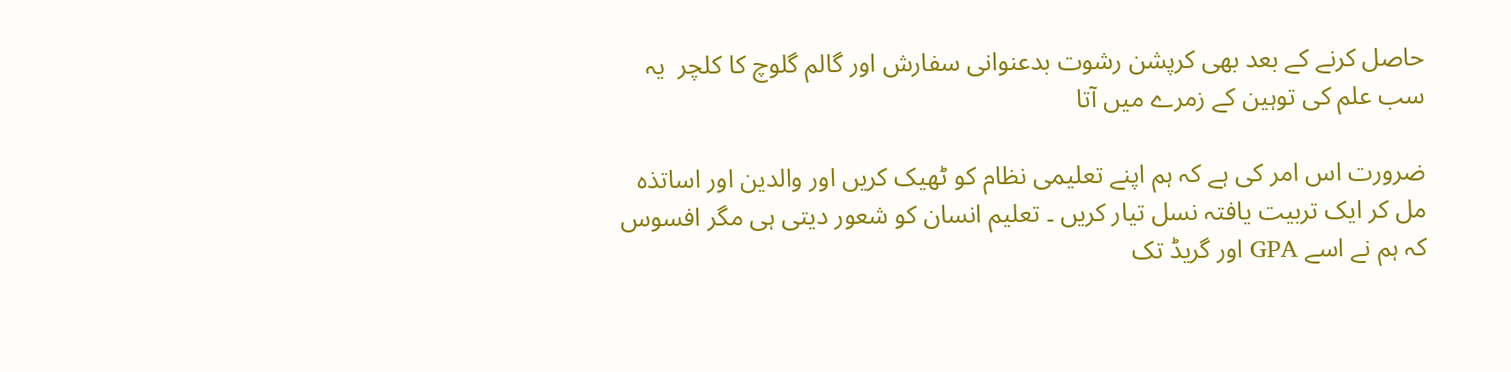حاصل کرنے کے بعد بھی کرپشن رشوت بدعنوانی سفارش اور گالم گلوچ کا کلچر  یہ سب علم کی توہین کے زمرے میں آتا

ضرورت اس امر کی ہے کہ ہم اپنے تعلیمی نظام کو ٹھیک کریں اور والدین اور اساتذہ مل کر ایک تربیت یافتہ نسل تیار کریں ۔ تعلیم انسان کو شعور دیتی ہی مگر افسوس کہ ہم نے اسے GPA اور گریڈ تک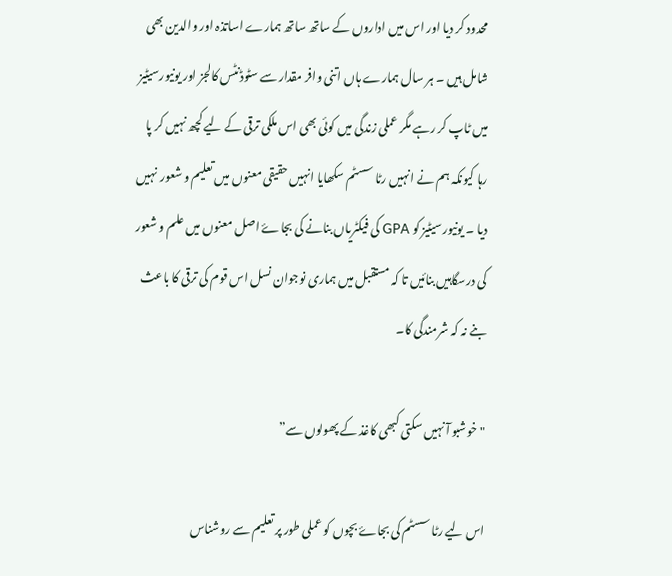محدود کر دیا اور اس میں اداروں کے ساتھ ساتھ ہمارے اساتذہ اور والدین بھی شامل ہیں ۔ ہر سال ہمارے ہاں اتنی وافر مقدار سے سٹوڈنٹس کالجز اور یونیورسیٹیز میں ٹاپ کر رہے مگر عملی زندگی میں کوئی بھی اس ملکی ترقی کے لیے کچھ نہیں کر پا رہا کیونکہ ہم نے انہیں رٹا سسٹم سکھایا انہیں حقیقی معنوں میں تعلیم و شعور  نہیں دیا ۔ یونیورسیٹیز کو GPA کی فیکٹریاں بنانے کی بجاۓ اصل معنوں میں علم و شعور کی درسگاہیں بنائیں تا کہ مستقبل میں ہماری نوجوان نسل اس قوم کی ترقی کا باعث بنے نہ کہ شرمندگی کا۔

"خوشبو آ نہیں سکتی کبھی کاغذ کے پھولوں سے”

اس لیے رٹا سسٹم کی بجاۓ بچوں کو عملی طور پر تعلیم سے روشناس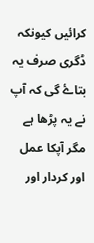کرائیں کیونکہ ڈگری صرف یہ بتاۓ گی کہ آپ نے یہ پڑھا ہے مگر آپکا عمل اور کردار اور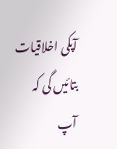آپکی اخلاقیات بتائیں گی کہ آپ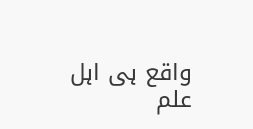واقع ہی اہل علم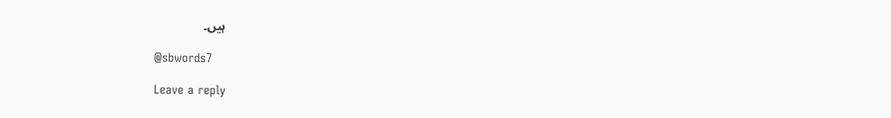ہیں۔

@sbwords7

Leave a reply